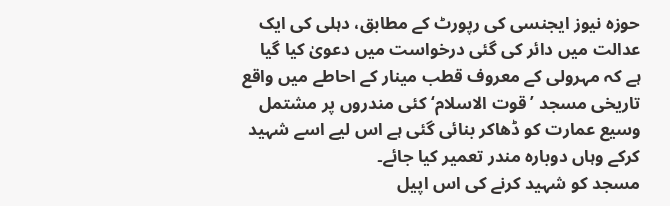حوزہ نیوز ایجنسی کی رپورٹ کے مطابق، دہلی کی ایک عدالت میں دائر کی گئی درخواست میں دعویٰ کیا گیا ہے کہ مہرولی کے معروف قطب مینار کے احاطے میں واقع تاریخی مسجد ’قوت الاسلام‘ کئی مندروں پر مشتمل وسیع عمارت کو ڈھاکر بنائی گئی ہے اس لیے اسے شہید کرکے وہاں دوبارہ مندر تعمیر کیا جائے۔
مسجد کو شہید کرنے کی اس اپیل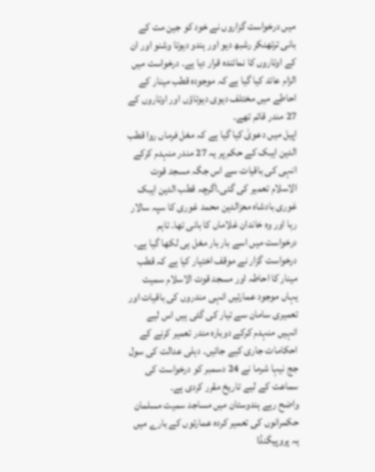میں درخواست گزاروں نے خود کو جین مت کے بانی ترتھنکر رشبھ دیو اور ہندو دیوتا وشنو اور ان کے اوتاروں کا نمائندہ قرار دیا ہے۔ درخواست میں الزام عائد کیا گیا ہے کہ موجودہ قطب مینار کے احاطے میں مختلف دیوی دیوتاؤں اور اوتاروں کے 27 مندر قائم تھے۔
اپیل میں دعویٰ کیا گیا ہے کہ مغل فرماں روا قطب الدین ایبک کے حکم پر یہ 27 مندر منہدم کرکے انہی کی باقیات سے اس جگہ مسجد قوت الاسلام تعمیر کی گئی۔اگرچہ قطب الدین ایبک غوری بادشاہ معزالدین محمد غوری کا سپہ سالار رہا اور وہ خاندان غلاماں کا بانی تھا۔ تاہم درخواست میں اسے بار بار مغل ہی لکھا گیا ہے۔
درخواست گزار نے موقف اختیار کیا ہے کہ قطب مینار کا احاطہ اور مسجد قوت الاسلام سمیت یہاں موجود عمارتیں انہی مندروں کی باقیات اور تعمیری سامان سے تیار کی گئی ہیں اس لیے انہیں منہدم کرکے دوبارہ مندر تعمیر کرنے کے احکامات جاری کیے جائیں۔ دہلی عدالت کی سول جج نیہا شرما نے 24 دسمبر کو درخواست کی سماعت کے لیے تاریخ مقرر کردی ہے۔
واضح رہے ہندوستان میں مساجد سمیت مسلمان حکمرانوں کی تعمیر کردہ عمارتوں کے بارے میں یہ پروپیگنڈا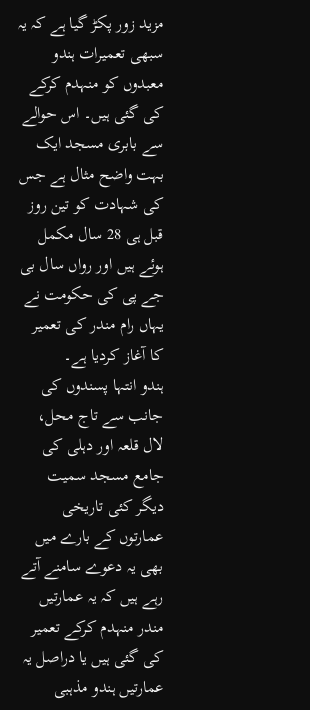مزید زور پکڑ گیا ہے کہ یہ سبھی تعمیرات ہندو معبدوں کو منہدم کرکے کی گئی ہیں۔ اس حوالے سے بابری مسجد ایک بہت واضح مثال ہے جس کی شہادت کو تین روز قبل ہی 28 سال مکمل ہوئے ہیں اور رواں سال بی جے پی کی حکومت نے یہاں رام مندر کی تعمیر کا آغاز کردیا ہے۔
ہندو انتہا پسندوں کی جانب سے تاج محل، لال قلعہ اور دہلی کی جامع مسجد سمیت دیگر کئی تاریخی عمارتوں کے بارے میں بھی یہ دعوے سامنے آتے رہے ہیں کہ یہ عمارتیں مندر منہدم کرکے تعمیر کی گئی ہیں یا دراصل یہ عمارتیں ہندو مذہبی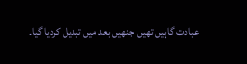عبادت گاہیں تھیں جنھیں بعد میں تبدیل کردیا گیا۔